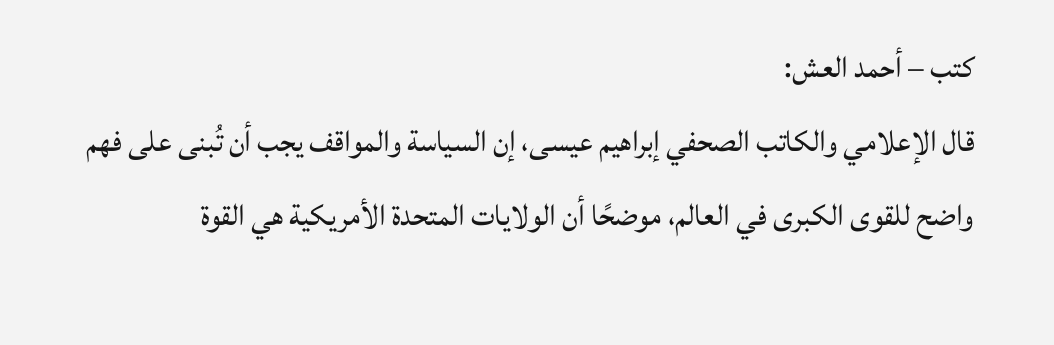كتب – أحمد العش:
قال الإعلامي والكاتب الصحفي إبراهيم عيسى، إن السياسة والمواقف يجب أن تُبنى على فهم واضح للقوى الكبرى في العالم، موضحًا أن الولايات المتحدة الأمريكية هي القوة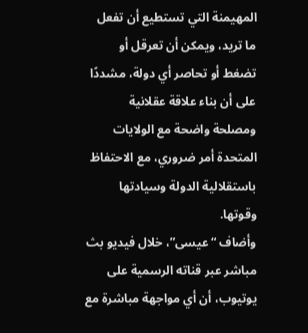المهيمنة التي تستطيع أن تفعل ما تريد، ويمكن أن تعرقل أو تضغط أو تحاصر أي دولة، مشددًا على أن بناء علاقة عقلانية ومصلحة واضحة مع الولايات المتحدة أمر ضروري، مع الاحتفاظ باستقلالية الدولة وسيادتها وقوتها.
وأضاف “عيسى”، خلال فيديو بث مباشر عبر قناته الرسمية على يوتيوب، أن أي مواجهة مباشرة مع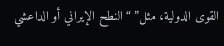القوى الدولية، مثل” “النطح الإيراني أو الداعشي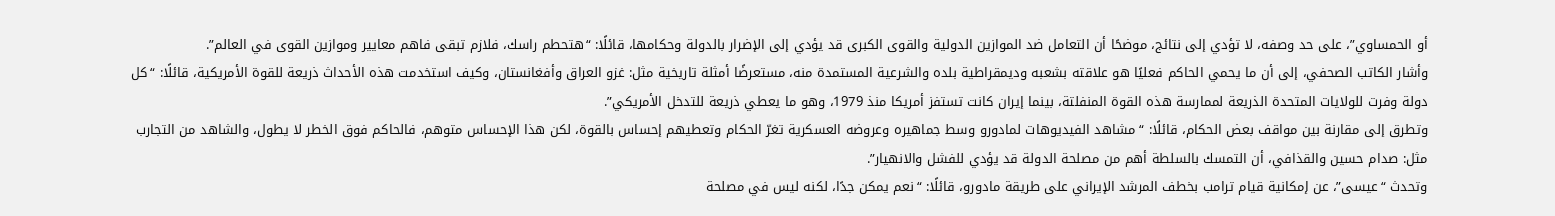أو الحمساوي”، على حد وصفه، لا تؤدي إلى نتائج، موضحًا أن التعامل ضد الموازين الدولية والقوى الكبرى قد يؤدي إلى الإضرار بالدولة وحكامها، قائلًا: “هتحطم راسك، فلازم تبقى فاهم معايير وموازين القوى في العالم”.
وأشار الكاتب الصحفي، إلى أن ما يحمي الحاكم فعليًا هو علاقته بشعبه وديمقراطية بلده والشرعية المستمدة منه، مستعرضًا أمثلة تاريخية مثل: غزو العراق وأفغانستان، وكيف استخدمت هذه الأحداث ذريعة للقوة الأمريكية، قائلًا: “كل دولة وفرت للولايات المتحدة الذريعة لممارسة هذه القوة المنفلتة، بينما إيران كانت تستفز أمريكا منذ 1979، وهو ما يعطي ذريعة للتدخل الأمريكي”.
وتطرق إلى مقارنة بين مواقف بعض الحكام، قائلًا: “مشاهد الفيديوهات لمادورو وسط جماهيره وعروضه العسكرية تغرّ الحكام وتعطيهم إحساس بالقوة، لكن هذا الإحساس متوهم، فالحاكم فوق الخطر لا يطول، والشاهد من التجارب مثل: صدام حسين والقذافي، أن التمسك بالسلطة أهم من مصلحة الدولة قد يؤدي للفشل والانهيار”.
وتحدث “عيسى”، عن إمكانية قيام ترامب بخطف المرشد الإيراني على طريقة مادورو، قائلًا: “نعم يمكن جدًا، لكنه ليس في مصلحة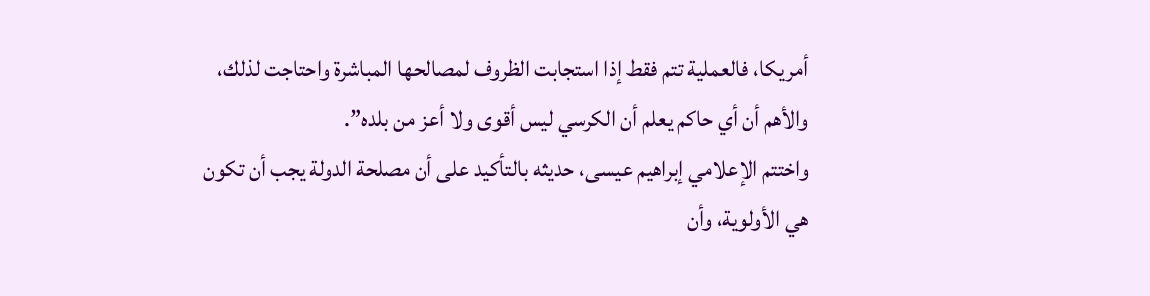أمريكا، فالعملية تتم فقط إذا استجابت الظروف لمصالحها المباشرة واحتاجت لذلك، والأهم أن أي حاكم يعلم أن الكرسي ليس أقوى ولا أعز من بلده”.
واختتم الإعلامي إبراهيم عيسى، حديثه بالتأكيد على أن مصلحة الدولة يجب أن تكون هي الأولوية، وأن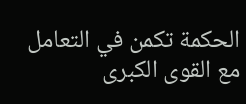الحكمة تكمن في التعامل مع القوى الكبرى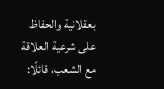بعقلانية والحفاظ على شرعية العلاقة مع الشعب، قائلًا: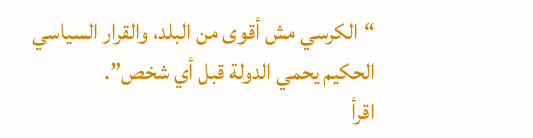“الكرسي مش أقوى من البلد، والقرار السياسي الحكيم يحمي الدولة قبل أي شخص”.
اقرأ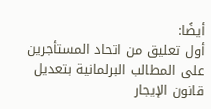أيضًا:
أول تعليق من اتحاد المستأجرين على المطالب البرلمانية بتعديل قانون الإيجار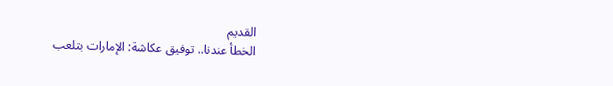القديم
الخطأ عندنا.. توفيق عكاشة: الإمارات بتلعب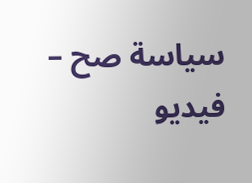سياسة صح – فيديو